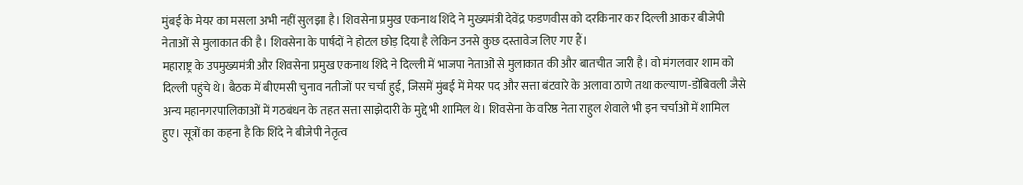मुंबई के मेयर का मसला अभी नहीं सुलझा है। शिवसेना प्रमुख एकनाथ शिंदे ने मुख्यमंत्री देवेंद्र फडणवीस को दरकिनार कर दिल्ली आकर बीजेपी नेताओं से मुलाकात की है। शिवसेना के पार्षदों ने होटल छोड़ दिया है लेकिन उनसे कुछ दस्तावेज लिए गए हैं।
महाराष्ट्र के उपमुख्यमंत्री और शिवसेना प्रमुख एकनाथ शिंदे ने दिल्ली में भाजपा नेताओं से मुलाकात की और बातचीत जारी है। वो मंगलवार शाम को दिल्ली पहुंचे थे। बैठक में बीएमसी चुनाव नतीजों पर चर्चा हुई, जिसमें मुंबई में मेयर पद और सत्ता बंटवारे के अलावा ठाणे तथा कल्याण-डोंबिवली जैसे अन्य महानगरपालिकाओं में गठबंधन के तहत सत्ता साझेदारी के मुद्दे भी शामिल थे। शिवसेना के वरिष्ठ नेता राहुल शेवाले भी इन चर्चाओं में शामिल हुए। सूत्रों का कहना है कि शिंदे ने बीजेपी नेतृत्व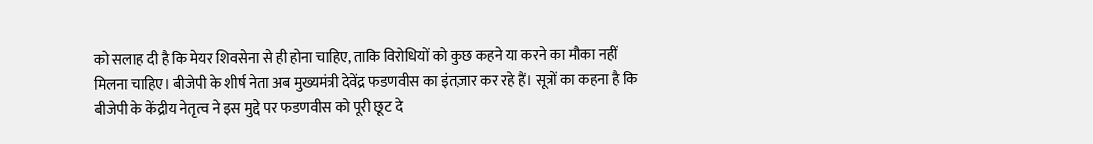को सलाह दी है कि मेयर शिवसेना से ही होना चाहिए, ताकि विरोधियों को कुछ कहने या करने का मौका नहीं मिलना चाहिए। बीजेपी के शीर्ष नेता अब मुख्यमंत्री देवेंद्र फडणवीस का इंतज़ार कर रहे हैं। सूत्रों का कहना है कि बीजेपी के केंद्रीय नेतृत्व ने इस मुद्दे पर फडणवीस को पूरी छूट दे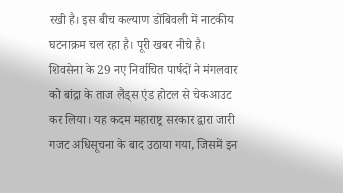रखी है। इस बीच कल्याण डोंबिवली में नाटकीय घटनाक्रम चल रहा है। पूरी खबर नीचे है।
शिवसेना के 29 नए निर्वाचित पार्षदों ने मंगलवार को बांद्रा के ताज लैंड्स एंड होटल से चेकआउट कर लिया। यह कदम महाराष्ट्र सरकार द्वारा जारी गजट अधिसूचना के बाद उठाया गया, जिसमें इन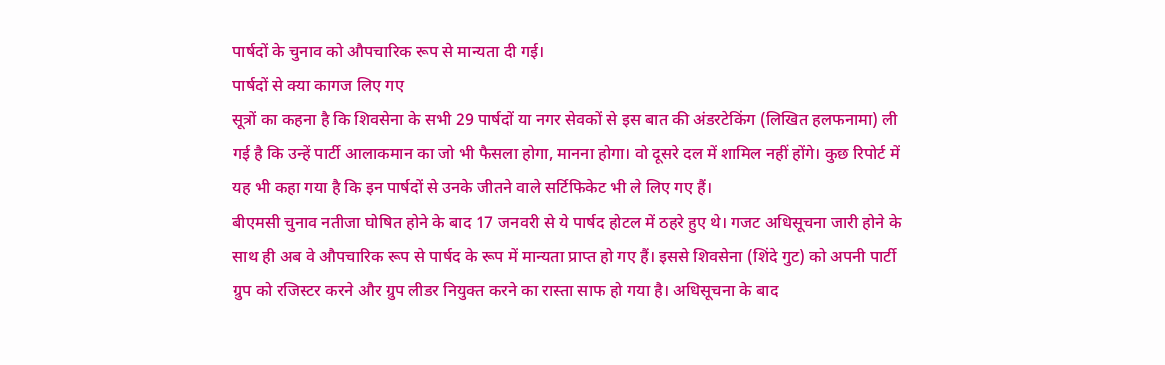पार्षदों के चुनाव को औपचारिक रूप से मान्यता दी गई।
पार्षदों से क्या कागज लिए गए
सूत्रों का कहना है कि शिवसेना के सभी 29 पार्षदों या नगर सेवकों से इस बात की अंडरटेकिंग (लिखित हलफनामा) ली गई है कि उन्हें पार्टी आलाकमान का जो भी फैसला होगा, मानना होगा। वो दूसरे दल में शामिल नहीं होंगे। कुछ रिपोर्ट में यह भी कहा गया है कि इन पार्षदों से उनके जीतने वाले सर्टिफिकेट भी ले लिए गए हैं।
बीएमसी चुनाव नतीजा घोषित होने के बाद 17 जनवरी से ये पार्षद होटल में ठहरे हुए थे। गजट अधिसूचना जारी होने के साथ ही अब वे औपचारिक रूप से पार्षद के रूप में मान्यता प्राप्त हो गए हैं। इससे शिवसेना (शिंदे गुट) को अपनी पार्टी ग्रुप को रजिस्टर करने और ग्रुप लीडर नियुक्त करने का रास्ता साफ हो गया है। अधिसूचना के बाद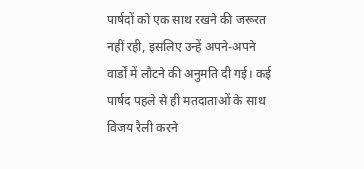पार्षदों को एक साथ रखने की जरूरत नहीं रही, इसलिए उन्हें अपने-अपने वार्डों में लौटने की अनुमति दी गई। कई पार्षद पहले से ही मतदाताओं के साथ विजय रैली करने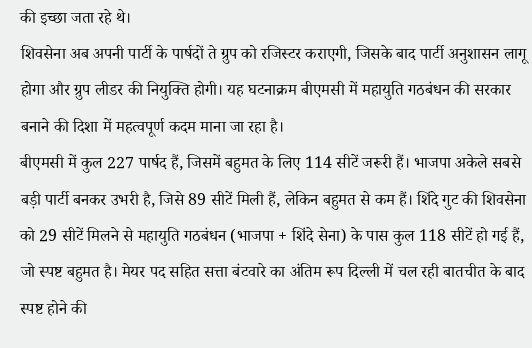की इच्छा जता रहे थे।
शिवसेना अब अपनी पार्टी के पार्षदों ते ग्रुप को रजिस्टर कराएगी, जिसके बाद पार्टी अनुशासन लागू होगा और ग्रुप लीडर की नियुक्ति होगी। यह घटनाक्रम बीएमसी में महायुति गठबंधन की सरकार बनाने की दिशा में महत्वपूर्ण कदम माना जा रहा है।
बीएमसी में कुल 227 पार्षद हैं, जिसमें बहुमत के लिए 114 सीटें जरूरी हैं। भाजपा अकेले सबसे बड़ी पार्टी बनकर उभरी है, जिसे 89 सीटें मिली हैं, लेकिन बहुमत से कम हैं। शिंदे गुट की शिवसेना को 29 सीटें मिलने से महायुति गठबंधन (भाजपा + शिंदे सेना) के पास कुल 118 सीटें हो गई हैं, जो स्पष्ट बहुमत है। मेयर पद सहित सत्ता बंटवारे का अंतिम रूप दिल्ली में चल रही बातचीत के बाद स्पष्ट होने की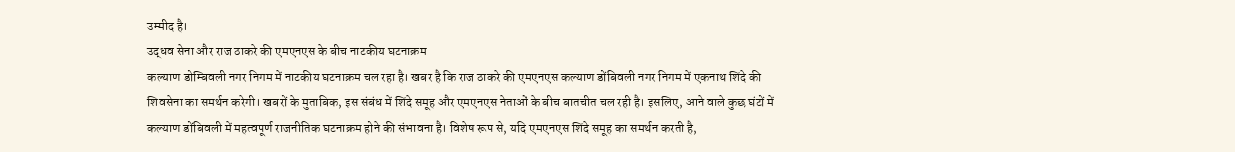उम्मीद है।
उद्धव सेना और राज ठाकरे की एमएनएस के बीच नाटकीय घटनाक्रम
कल्याण डोम्बिवली नगर निगम में नाटकीय घटनाक्रम चल रहा है। खबर है कि राज ठाकरे की एमएनएस कल्याण डोंबिवली नगर निगम में एकनाथ शिंदे की शिवसेना का समर्थन करेगी। खबरों के मुताबिक, इस संबंध में शिंदे समूह और एमएनएस नेताओं के बीच बातचीत चल रही है। इसलिए, आने वाले कुछ घंटों में कल्याण डोंबिवली में महत्वपूर्ण राजनीतिक घटनाक्रम होने की संभावना है। विशेष रूप से, यदि एमएनएस शिंदे समूह का समर्थन करती है,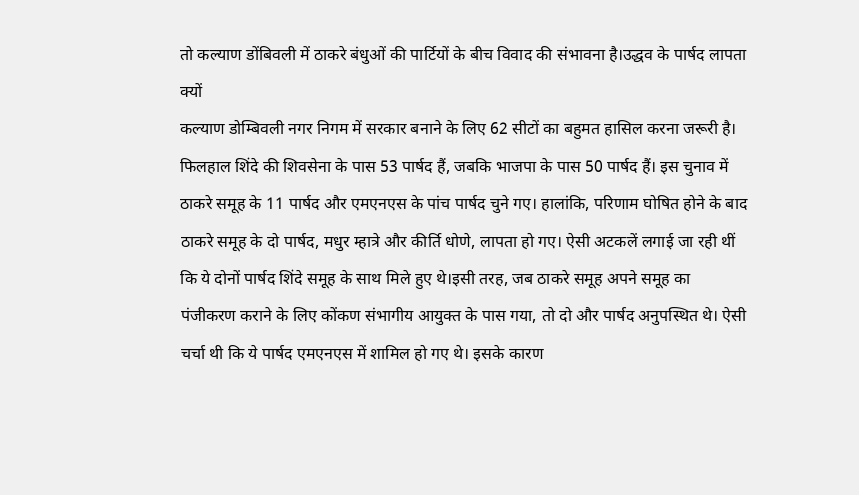तो कल्याण डोंबिवली में ठाकरे बंधुओं की पार्टियों के बीच विवाद की संभावना है।उद्धव के पार्षद लापता क्यों
कल्याण डोम्बिवली नगर निगम में सरकार बनाने के लिए 62 सीटों का बहुमत हासिल करना जरूरी है। फिलहाल शिंदे की शिवसेना के पास 53 पार्षद हैं, जबकि भाजपा के पास 50 पार्षद हैं। इस चुनाव में ठाकरे समूह के 11 पार्षद और एमएनएस के पांच पार्षद चुने गए। हालांकि, परिणाम घोषित होने के बाद ठाकरे समूह के दो पार्षद, मधुर म्हात्रे और कीर्ति धोणे, लापता हो गए। ऐसी अटकलें लगाई जा रही थीं कि ये दोनों पार्षद शिंदे समूह के साथ मिले हुए थे।इसी तरह, जब ठाकरे समूह अपने समूह का पंजीकरण कराने के लिए कोंकण संभागीय आयुक्त के पास गया, तो दो और पार्षद अनुपस्थित थे। ऐसी चर्चा थी कि ये पार्षद एमएनएस में शामिल हो गए थे। इसके कारण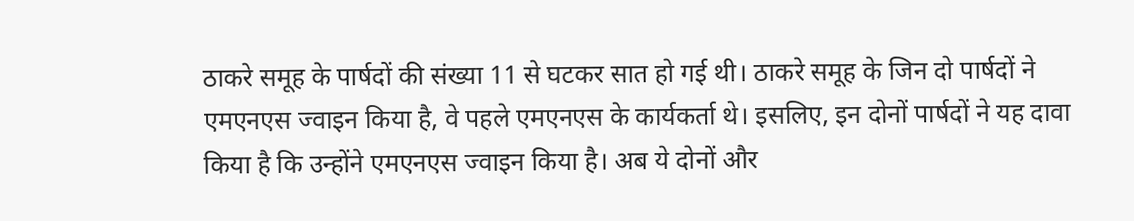ठाकरे समूह के पार्षदों की संख्या 11 से घटकर सात हो गई थी। ठाकरे समूह के जिन दो पार्षदों ने एमएनएस ज्वाइन किया है, वे पहले एमएनएस के कार्यकर्ता थे। इसलिए, इन दोनों पार्षदों ने यह दावा किया है कि उन्होंने एमएनएस ज्वाइन किया है। अब ये दोनों और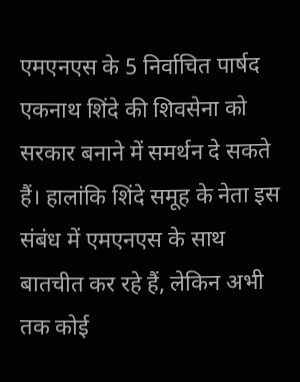एमएनएस के 5 निर्वाचित पार्षद एकनाथ शिंदे की शिवसेना को सरकार बनाने में समर्थन दे सकते हैं। हालांकि शिंदे समूह के नेता इस संबंध में एमएनएस के साथ बातचीत कर रहे हैं, लेकिन अभी तक कोई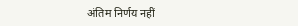अंतिम निर्णय नहीं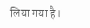लिया गया है।